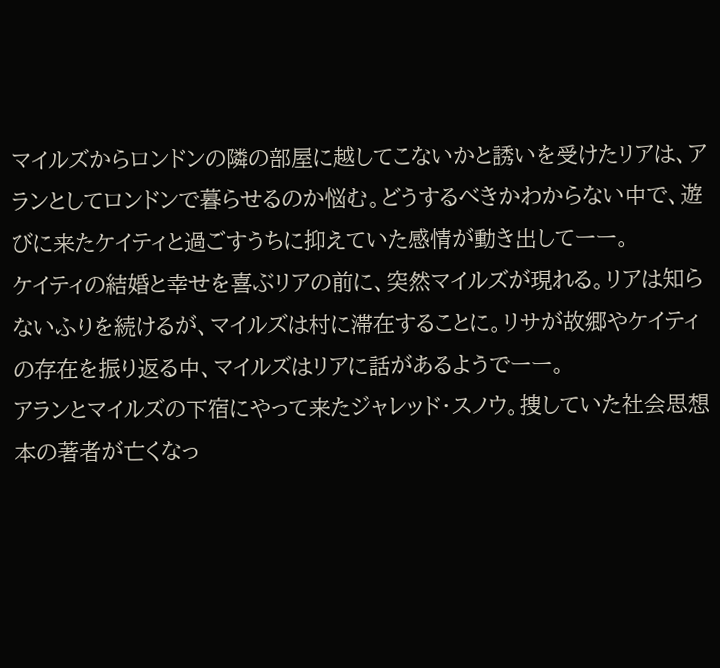マイルズからロンドンの隣の部屋に越してこないかと誘いを受けたリアは、アランとしてロンドンで暮らせるのか悩む。どうするべきかわからない中で、遊びに来たケイティと過ごすうちに抑えていた感情が動き出してーー。
ケイティの結婚と幸せを喜ぶリアの前に、突然マイルズが現れる。リアは知らないふりを続けるが、マイルズは村に滞在することに。リサが故郷やケイティの存在を振り返る中、マイルズはリアに話があるようでーー。
アランとマイルズの下宿にやって来たジャレッド・スノウ。捜していた社会思想本の著者が亡くなっ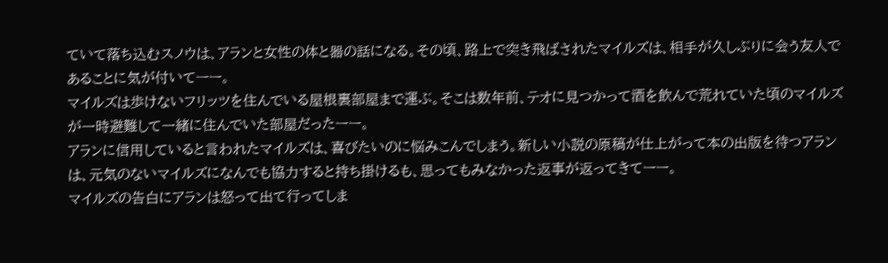ていて落ち込むスノウは、アランと女性の体と器の話になる。その頃、路上で突き飛ばされたマイルズは、相手が久しぶりに会う友人であることに気が付いてーー。
マイルズは歩けないフリッツを住んでいる屋根裏部屋まで運ぶ。そこは数年前、テオに見つかって酒を飲んで荒れていた頃のマイルズが一時避難して一緒に住んでいた部屋だったーー。
アランに信用していると言われたマイルズは、喜びたいのに悩みこんでしまう。新しい小説の原稿が仕上がって本の出版を待つアランは、元気のないマイルズになんでも協力すると持ち掛けるも、思ってもみなかった返事が返ってきてーー。
マイルズの告白にアランは怒って出て行ってしま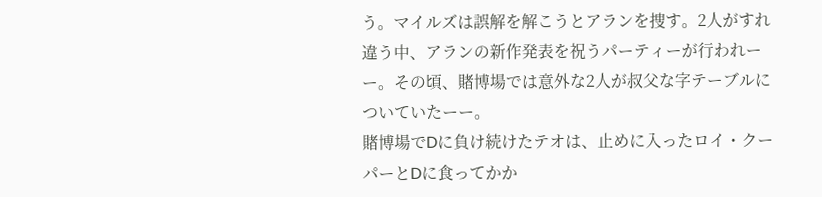う。マイルズは誤解を解こうとアランを捜す。2人がすれ違う中、アランの新作発表を祝うパーティーが行われーー。その頃、賭博場では意外な2人が叔父な字テーブルについていたーー。
賭博場でDに負け続けたテオは、止めに入ったロイ・クーパーとDに食ってかか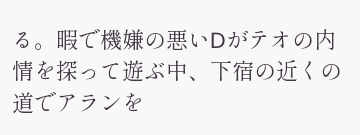る。暇で機嫌の悪いDがテオの内情を探って遊ぶ中、下宿の近くの道でアランを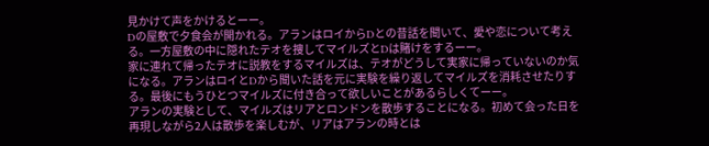見かけて声をかけるとーー。
Dの屋敷で夕食会が開かれる。アランはロイからDとの昔話を聞いて、愛や恋について考える。一方屋敷の中に隠れたテオを捜してマイルズとDは賭けをするーー。
家に連れて帰ったテオに説教をするマイルズは、テオがどうして実家に帰っていないのか気になる。アランはロイとDから聞いた話を元に実験を繰り返してマイルズを消耗させたりする。最後にもうひとつマイルズに付き合って欲しいことがあるらしくてーー。
アランの実験として、マイルズはリアとロンドンを散歩することになる。初めて会った日を再現しながら2人は散歩を楽しむが、リアはアランの時とは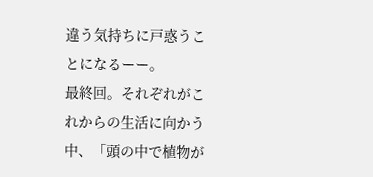違う気持ちに戸惑うことになるーー。
最終回。それぞれがこれからの生活に向かう中、「頭の中で植物が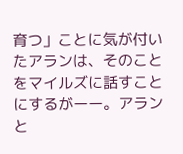育つ」ことに気が付いたアランは、そのことをマイルズに話すことにするがーー。アランと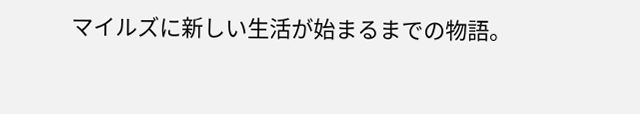マイルズに新しい生活が始まるまでの物語。